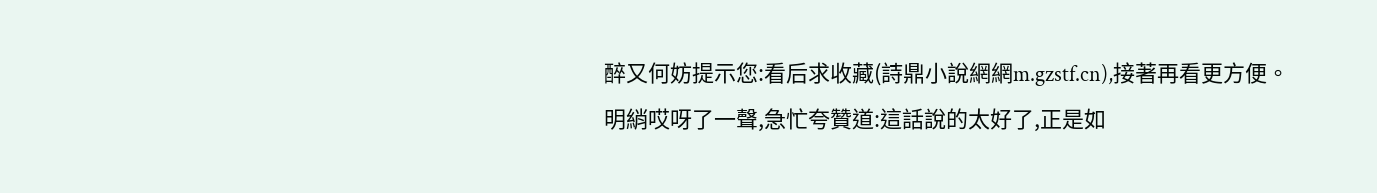醉又何妨提示您:看后求收藏(詩鼎小說網網m.gzstf.cn),接著再看更方便。
明綃哎呀了一聲,急忙夸贊道:這話說的太好了,正是如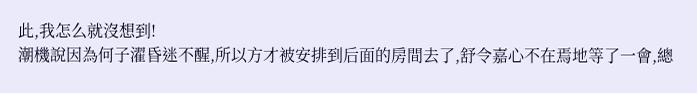此,我怎么就沒想到!
潮機說因為何子濯昏迷不醒,所以方才被安排到后面的房間去了,舒令嘉心不在焉地等了一會,總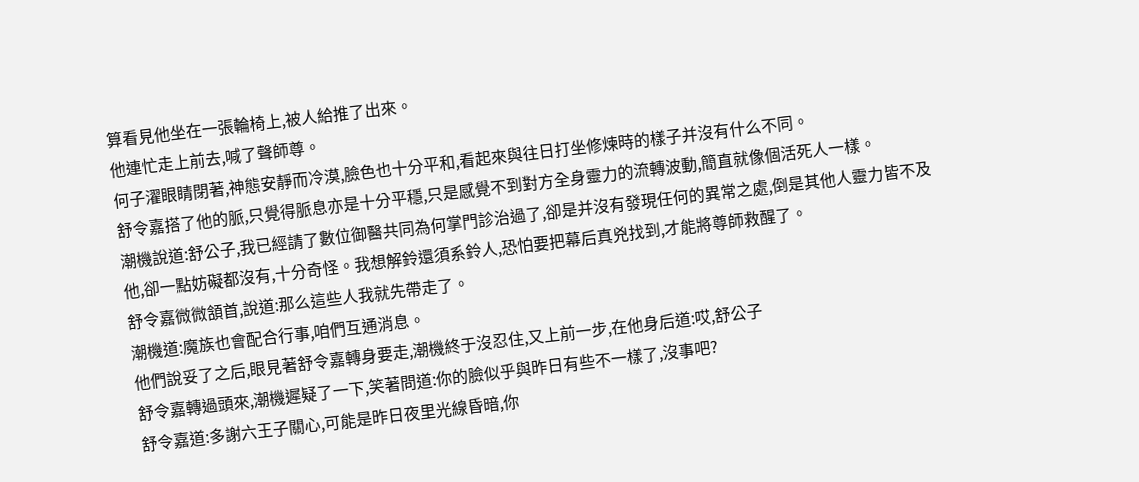算看見他坐在一張輪椅上,被人給推了出來。
他連忙走上前去,喊了聲師尊。
何子濯眼睛閉著,神態安靜而冷漠,臉色也十分平和,看起來與往日打坐修煉時的樣子并沒有什么不同。
舒令嘉搭了他的脈,只覺得脈息亦是十分平穩,只是感覺不到對方全身靈力的流轉波動,簡直就像個活死人一樣。
潮機說道:舒公子,我已經請了數位御醫共同為何掌門診治過了,卻是并沒有發現任何的異常之處,倒是其他人靈力皆不及他,卻一點妨礙都沒有,十分奇怪。我想解鈴還須系鈴人,恐怕要把幕后真兇找到,才能將尊師救醒了。
舒令嘉微微頷首,說道:那么這些人我就先帶走了。
潮機道:魔族也會配合行事,咱們互通消息。
他們說妥了之后,眼見著舒令嘉轉身要走,潮機終于沒忍住,又上前一步,在他身后道:哎,舒公子
舒令嘉轉過頭來,潮機遲疑了一下,笑著問道:你的臉似乎與昨日有些不一樣了,沒事吧?
舒令嘉道:多謝六王子關心,可能是昨日夜里光線昏暗,你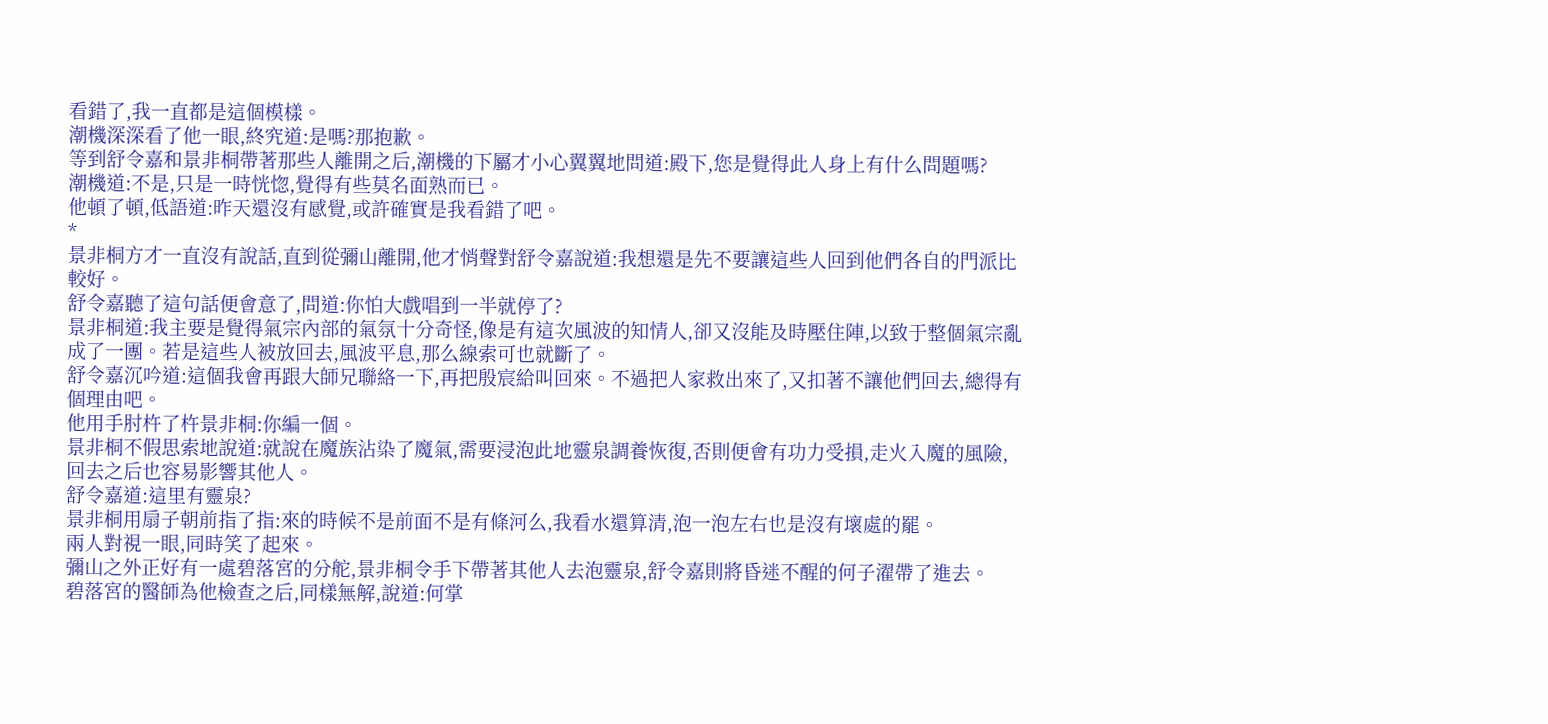看錯了,我一直都是這個模樣。
潮機深深看了他一眼,終究道:是嗎?那抱歉。
等到舒令嘉和景非桐帶著那些人離開之后,潮機的下屬才小心翼翼地問道:殿下,您是覺得此人身上有什么問題嗎?
潮機道:不是,只是一時恍惚,覺得有些莫名面熟而已。
他頓了頓,低語道:昨天還沒有感覺,或許確實是我看錯了吧。
*
景非桐方才一直沒有說話,直到從彌山離開,他才悄聲對舒令嘉說道:我想還是先不要讓這些人回到他們各自的門派比較好。
舒令嘉聽了這句話便會意了,問道:你怕大戲唱到一半就停了?
景非桐道:我主要是覺得氣宗內部的氣氛十分奇怪,像是有這次風波的知情人,卻又沒能及時壓住陣,以致于整個氣宗亂成了一團。若是這些人被放回去,風波平息,那么線索可也就斷了。
舒令嘉沉吟道:這個我會再跟大師兄聯絡一下,再把殷宸給叫回來。不過把人家救出來了,又扣著不讓他們回去,總得有個理由吧。
他用手肘杵了杵景非桐:你編一個。
景非桐不假思索地說道:就說在魔族沾染了魔氣,需要浸泡此地靈泉調養恢復,否則便會有功力受損,走火入魔的風險,回去之后也容易影響其他人。
舒令嘉道:這里有靈泉?
景非桐用扇子朝前指了指:來的時候不是前面不是有條河么,我看水還算清,泡一泡左右也是沒有壞處的罷。
兩人對視一眼,同時笑了起來。
彌山之外正好有一處碧落宮的分舵,景非桐令手下帶著其他人去泡靈泉,舒令嘉則將昏迷不醒的何子濯帶了進去。
碧落宮的醫師為他檢查之后,同樣無解,說道:何掌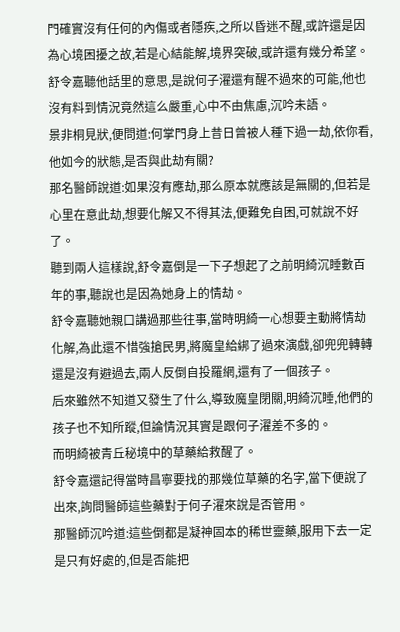門確實沒有任何的內傷或者隱疾,之所以昏迷不醒,或許還是因為心境困擾之故,若是心結能解,境界突破,或許還有幾分希望。
舒令嘉聽他話里的意思,是說何子濯還有醒不過來的可能,他也沒有料到情況竟然這么嚴重,心中不由焦慮,沉吟未語。
景非桐見狀,便問道:何掌門身上昔日曾被人種下過一劫,依你看,他如今的狀態,是否與此劫有關?
那名醫師說道:如果沒有應劫,那么原本就應該是無關的,但若是心里在意此劫,想要化解又不得其法,便難免自困,可就說不好了。
聽到兩人這樣說,舒令嘉倒是一下子想起了之前明綺沉睡數百年的事,聽說也是因為她身上的情劫。
舒令嘉聽她親口講過那些往事,當時明綺一心想要主動將情劫化解,為此還不惜強搶民男,將魔皇給綁了過來演戲,卻兜兜轉轉還是沒有避過去,兩人反倒自投羅網,還有了一個孩子。
后來雖然不知道又發生了什么,導致魔皇閉關,明綺沉睡,他們的孩子也不知所蹤,但論情況其實是跟何子濯差不多的。
而明綺被青丘秘境中的草藥給救醒了。
舒令嘉還記得當時昌寧要找的那幾位草藥的名字,當下便說了出來,詢問醫師這些藥對于何子濯來說是否管用。
那醫師沉吟道:這些倒都是凝神固本的稀世靈藥,服用下去一定是只有好處的,但是否能把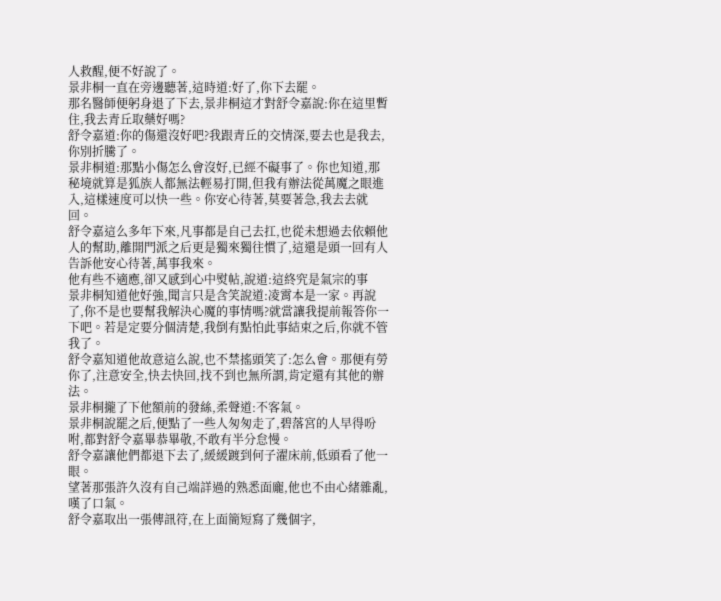人救醒,便不好說了。
景非桐一直在旁邊聽著,這時道:好了,你下去罷。
那名醫師便躬身退了下去,景非桐這才對舒令嘉說:你在這里暫住,我去青丘取藥好嗎?
舒令嘉道:你的傷還沒好吧?我跟青丘的交情深,要去也是我去,你別折騰了。
景非桐道:那點小傷怎么會沒好,已經不礙事了。你也知道,那秘境就算是狐族人都無法輕易打開,但我有辦法從萬魔之眼進入,這樣速度可以快一些。你安心待著,莫要著急,我去去就回。
舒令嘉這么多年下來,凡事都是自己去扛,也從未想過去依賴他人的幫助,離開門派之后更是獨來獨往慣了,這還是頭一回有人告訴他安心待著,萬事我來。
他有些不適應,卻又感到心中熨帖,說道:這終究是氣宗的事
景非桐知道他好強,聞言只是含笑說道:凌霄本是一家。再說了,你不是也要幫我解決心魔的事情嗎?就當讓我提前報答你一下吧。若是定要分個清楚,我倒有點怕此事結束之后,你就不管我了。
舒令嘉知道他故意這么說,也不禁搖頭笑了:怎么會。那便有勞你了,注意安全,快去快回,找不到也無所謂,肯定還有其他的辦法。
景非桐攏了下他額前的發絲,柔聲道:不客氣。
景非桐說罷之后,便點了一些人匆匆走了,碧落宮的人早得吩咐,都對舒令嘉畢恭畢敬,不敢有半分怠慢。
舒令嘉讓他們都退下去了,緩緩踱到何子濯床前,低頭看了他一眼。
望著那張許久沒有自己端詳過的熟悉面龐,他也不由心緒雜亂,嘆了口氣。
舒令嘉取出一張傳訊符,在上面簡短寫了幾個字,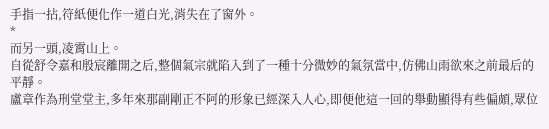手指一拈,符紙便化作一道白光,消失在了窗外。
*
而另一頭,凌霄山上。
自從舒令嘉和殷宸離開之后,整個氣宗就陷入到了一種十分微妙的氣氛當中,仿佛山雨欲來之前最后的平靜。
盧章作為刑堂堂主,多年來那副剛正不阿的形象已經深入人心,即便他這一回的舉動顯得有些偏頗,眾位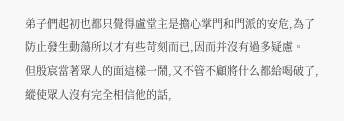弟子們起初也都只覺得盧堂主是擔心掌門和門派的安危,為了防止發生動蕩所以才有些苛刻而已,因而并沒有過多疑慮。
但殷宸當著眾人的面這樣一鬧,又不管不顧將什么都給喝破了,縱使眾人沒有完全相信他的話,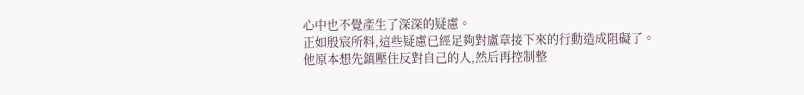心中也不覺產生了深深的疑慮。
正如殷宸所料,這些疑慮已經足夠對盧章接下來的行動造成阻礙了。
他原本想先鎮壓住反對自己的人,然后再控制整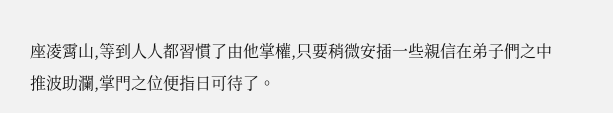座凌霄山,等到人人都習慣了由他掌權,只要稍微安插一些親信在弟子們之中推波助瀾,掌門之位便指日可待了。